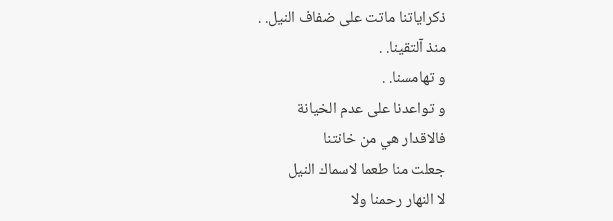ذكراياتنا ماتت على ضفاف النيل. .
منذ آلتقينا. .
و تهامسنا. .
و تواعدنا على عدم الخيانة
فالاقدار هي من خانتنا
جعلت منا طعما لاسماك النيل
لا النهار رحمنا ولا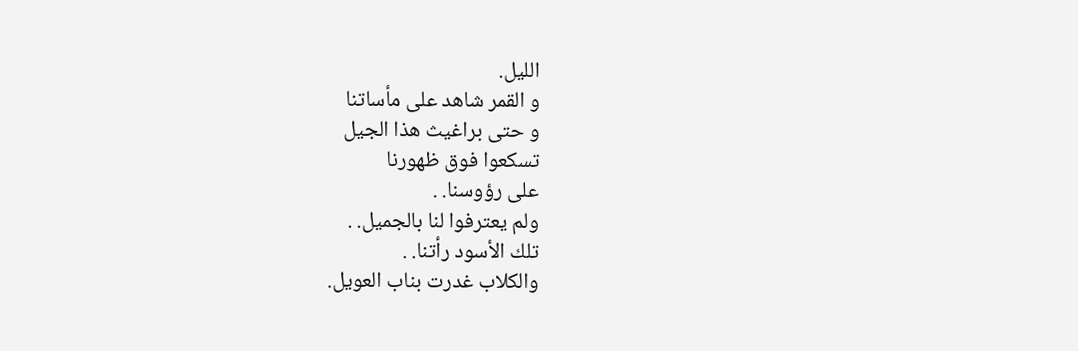الليل.
و القمر شاهد على مأساتنا
و حتى براغيث هذا الجيل
تسكعوا فوق ظهورنا
على رؤوسنا. .
ولم يعترفوا لنا بالجميل. .
تلك الأسود رأتنا. .
والكلاب غدرت بناب العويل.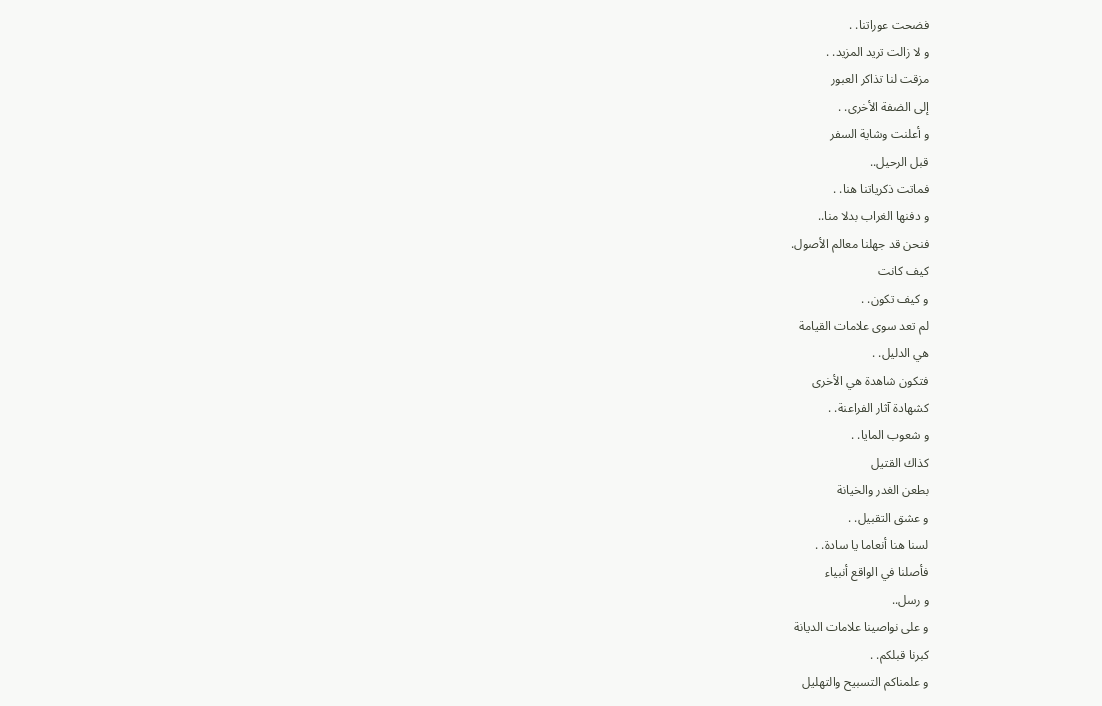فضحت عوراتنا. .
و لا زالت تريد المزيد. .
مزقت لنا تذاكر العبور
إلى الضفة الأخرى. .
و أعلنت وشاية السفر
قبل الرحيل..
فماتت ذكرياتنا هنا. .
و دفنها الغراب بدلا منا..
فنحن قد جهلنا معالم الأصول.
كيف كانت
و كيف تكون. .
لم تعد سوى علامات القيامة
هي الدليل. .
فتكون شاهدة هي الأخرى
كشهادة آثار الفراعنة. .
و شعوب المايا. .
كذاك القتيل
بطعن الغدر والخيانة
و عشق التقبيل. .
لسنا هنا أنعاما يا سادة. .
فأصلنا في الواقع أنبياء
و رسل..
و على نواصينا علامات الديانة
كبرنا قبلكم. .
و علمناكم التسبيح والتهليل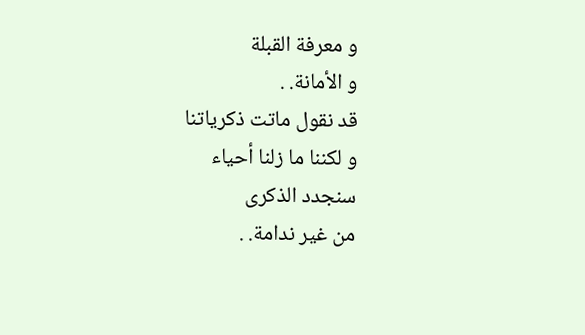و معرفة القبلة
و الأمانة. .
قد نقول ماتت ذكرياتنا
و لكننا ما زلنا أحياء
سنجدد الذكرى
من غير ندامة. .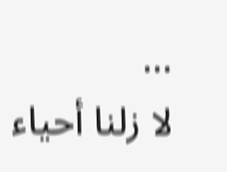...
لا زلنا أحياء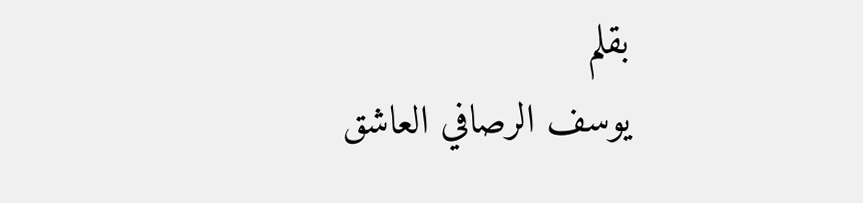بقلم
يوسف الرصافي العاشق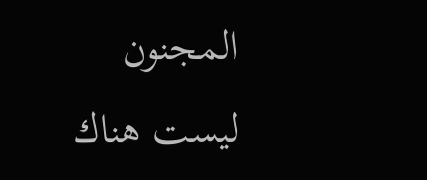المجنون
ليست هناك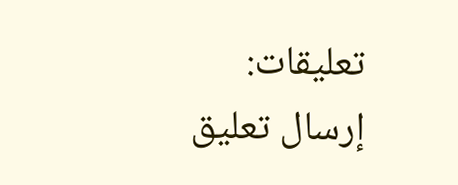تعليقات:
إرسال تعليق